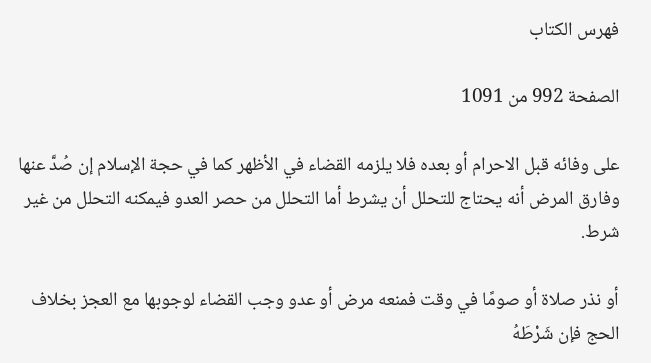فهرس الكتاب

الصفحة 992 من 1091

على وفائه قبل الاحرام أو بعده فلا يلزمه القضاء في الأظهر كما في حجة الإسلام إن صُدَّ عنها وفارق المرض أنه يحتاج للتحلل أن يشرط أما التحلل من حصر العدو فيمكنه التحلل من غير شرط.

أو نذر صلاة أو صومًا في وقت فمنعه مرض أو عدو وجب القضاء لوجوبها مع العجز بخلاف الحج فإن شَرْطَهُ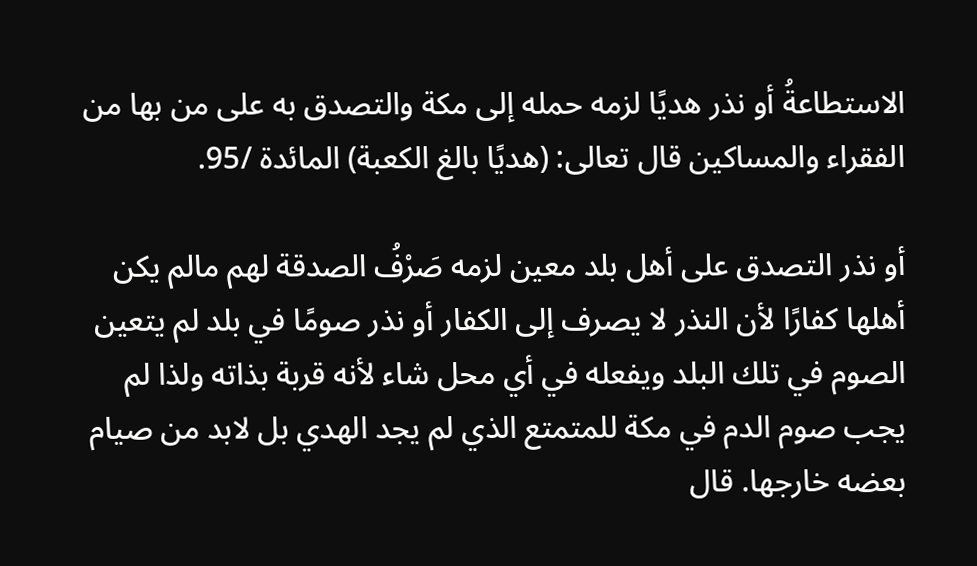الاستطاعةُ أو نذر هديًا لزمه حمله إلى مكة والتصدق به على من بها من الفقراء والمساكين قال تعالى: (هديًا بالغ الكعبة) المائدة /95.

أو نذر التصدق على أهل بلد معين لزمه صَرْفُ الصدقة لهم مالم يكن أهلها كفارًا لأن النذر لا يصرف إلى الكفار أو نذر صومًا في بلد لم يتعين الصوم في تلك البلد ويفعله في أي محل شاء لأنه قربة بذاته ولذا لم يجب صوم الدم في مكة للمتمتع الذي لم يجد الهدي بل لابد من صيام بعضه خارجها. قال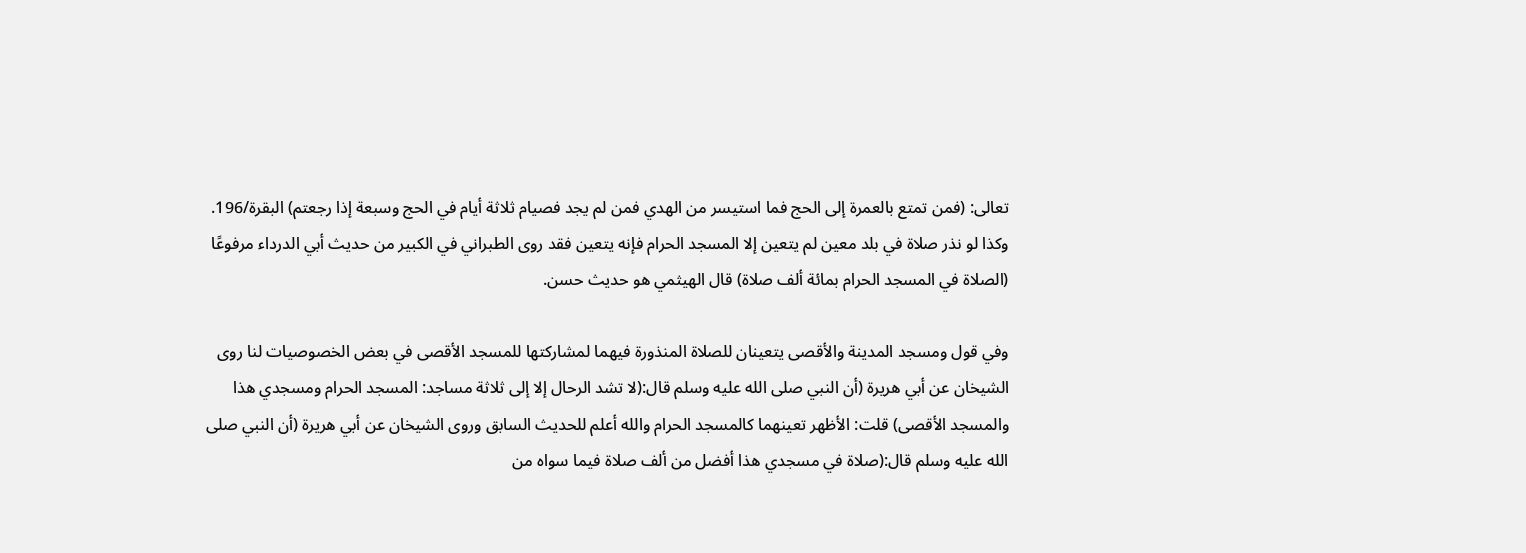تعالى: (فمن تمتع بالعمرة إلى الحج فما استيسر من الهدي فمن لم يجد فصيام ثلاثة أيام في الحج وسبعة إذا رجعتم) البقرة/196. وكذا لو نذر صلاة في بلد معين لم يتعين إلا المسجد الحرام فإنه يتعين فقد روى الطبراني في الكبير من حديث أبي الدرداء مرفوعًا (الصلاة في المسجد الحرام بمائة ألف صلاة) قال الهيثمي هو حديث حسن.

وفي قول ومسجد المدينة والأقصى يتعينان للصلاة المنذورة فيهما لمشاركتها للمسجد الأقصى في بعض الخصوصيات لنا روى الشيخان عن أبي هريرة (أن النبي صلى الله عليه وسلم قال:(لا تشد الرحال إلا إلى ثلاثة مساجد: المسجد الحرام ومسجدي هذا والمسجد الأقصى) قلت: الأظهر تعينهما كالمسجد الحرام والله أعلم للحديث السابق وروى الشيخان عن أبي هريرة (أن النبي صلى الله عليه وسلم قال:(صلاة في مسجدي هذا أفضل من ألف صلاة فيما سواه من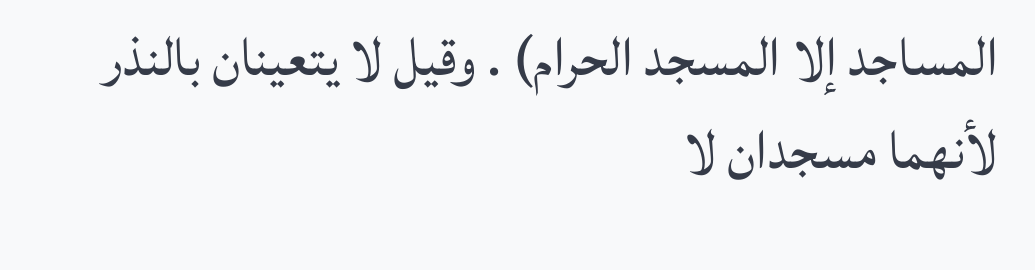المساجد إلا المسجد الحرام) . وقيل لا يتعينان بالنذر لأنهما مسجدان لا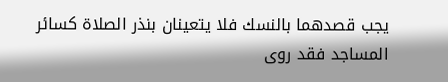يجب قصدهما بالنسك فلا يتعينان بنذر الصلاة كسائر المساجد فقد روى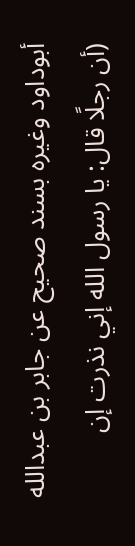أبوداود وغيره بسند صحيح عن جابر بن عبدالله (أن رجلًا قال: يا رسول الله إني نذرت إن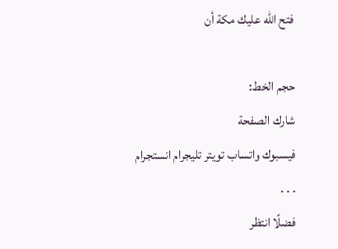فتح الله عليك مكة أن

حجم الخط:
شارك الصفحة
فيسبوك واتساب تويتر تليجرام انستجرام
. . .
فضلًا انتظر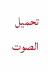تحميل الصوت